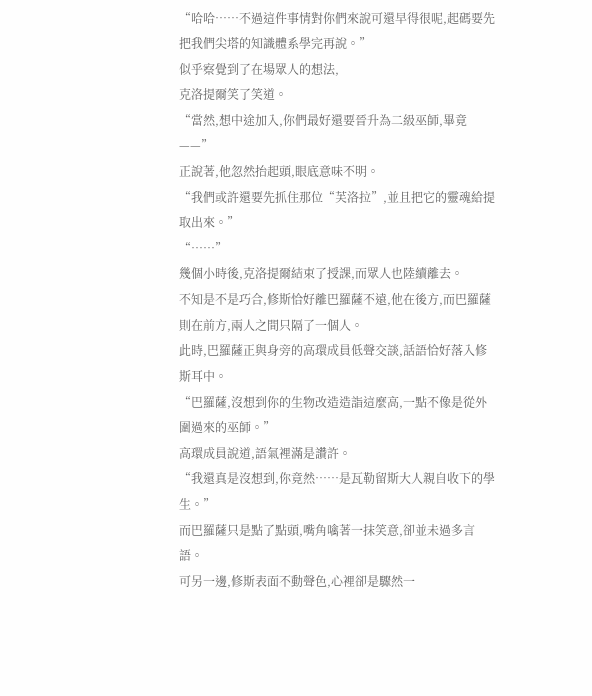“哈哈……不過這件事情對你們來說可還早得很呢,起碼要先把我們尖塔的知識體系學完再說。”
似乎察覺到了在場眾人的想法,
克洛提爾笑了笑道。
“當然,想中途加入,你們最好還要晉升為二級巫師,畢竟——”
正說著,他忽然抬起頭,眼底意味不明。
“我們或許還要先抓住那位“芙洛拉”,並且把它的靈魂給提取出來。”
“……”
幾個小時後,克洛提爾結束了授課,而眾人也陸續離去。
不知是不是巧合,修斯恰好離巴羅薩不遠,他在後方,而巴羅薩則在前方,兩人之間只隔了一個人。
此時,巴羅薩正與身旁的高環成員低聲交談,話語恰好落入修斯耳中。
“巴羅薩,沒想到你的生物改造造詣這麼高,一點不像是從外圍過來的巫師。”
高環成員說道,語氣裡滿是讚許。
“我還真是沒想到,你竟然……是瓦勒留斯大人親自收下的學生。”
而巴羅薩只是點了點頭,嘴角噙著一抹笑意,卻並未過多言語。
可另一邊,修斯表面不動聲色,心裡卻是驟然一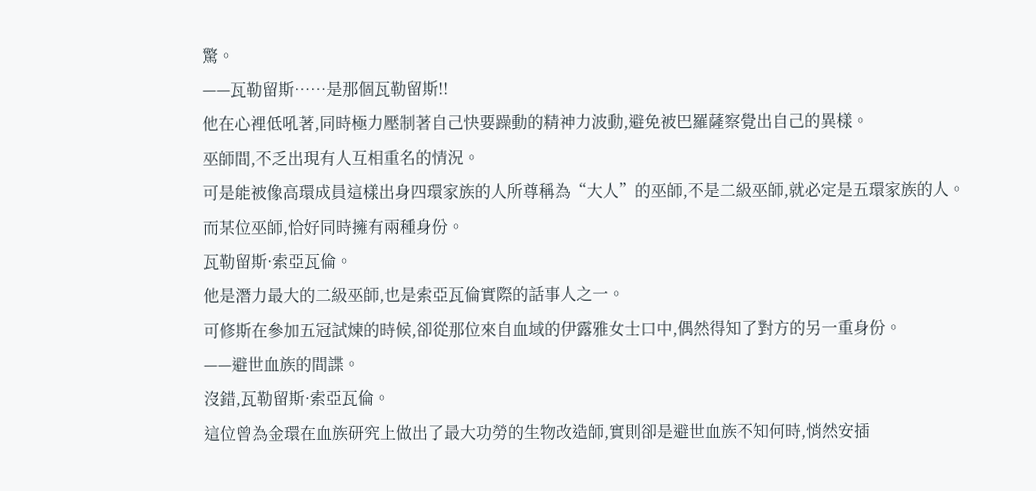驚。
——瓦勒留斯……是那個瓦勒留斯!!
他在心裡低吼著,同時極力壓制著自己快要躁動的精神力波動,避免被巴羅薩察覺出自己的異樣。
巫師間,不乏出現有人互相重名的情況。
可是能被像高環成員這樣出身四環家族的人所尊稱為“大人”的巫師,不是二級巫師,就必定是五環家族的人。
而某位巫師,恰好同時擁有兩種身份。
瓦勒留斯·索亞瓦倫。
他是潛力最大的二級巫師,也是索亞瓦倫實際的話事人之一。
可修斯在參加五冠試煉的時候,卻從那位來自血域的伊露雅女士口中,偶然得知了對方的另一重身份。
——避世血族的間諜。
沒錯,瓦勒留斯·索亞瓦倫。
這位曾為金環在血族研究上做出了最大功勞的生物改造師,實則卻是避世血族不知何時,悄然安插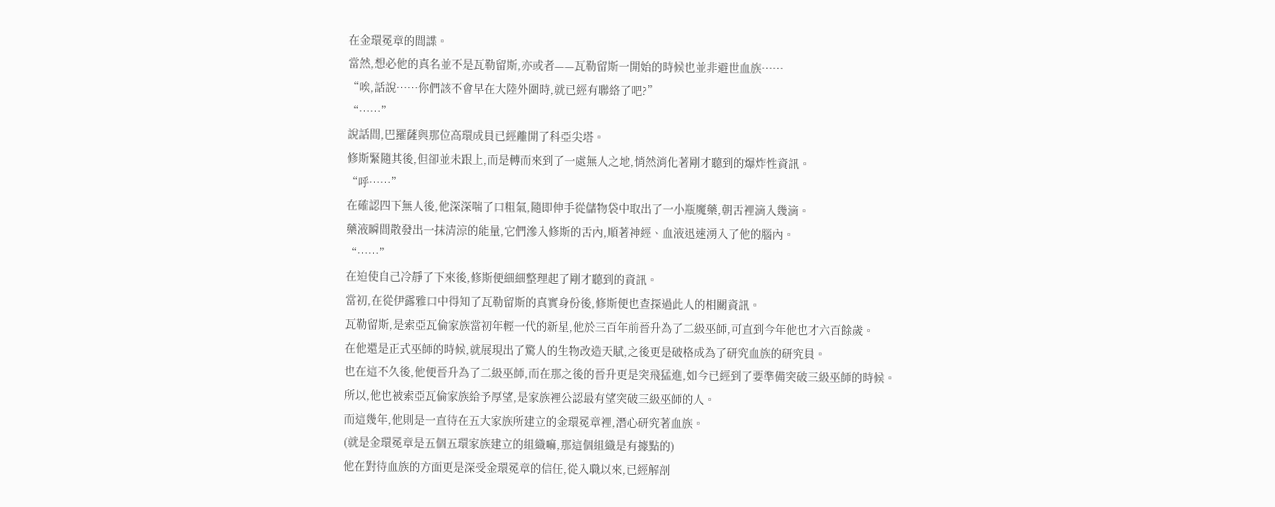在金環冕章的間諜。
當然,想必他的真名並不是瓦勒留斯,亦或者——瓦勒留斯一開始的時候也並非避世血族……
“唉,話說……你們該不會早在大陸外圍時,就已經有聯絡了吧?”
“……”
說話間,巴羅薩與那位高環成員已經離開了科亞尖塔。
修斯緊隨其後,但卻並未跟上,而是轉而來到了一處無人之地,悄然消化著剛才聽到的爆炸性資訊。
“呼……”
在確認四下無人後,他深深喘了口粗氣,隨即伸手從儲物袋中取出了一小瓶魔藥,朝舌裡滴入幾滴。
藥液瞬間散發出一抹清涼的能量,它們滲入修斯的舌內,順著神經、血液迅速湧入了他的腦內。
“……”
在迫使自己冷靜了下來後,修斯便細細整理起了剛才聽到的資訊。
當初,在從伊露雅口中得知了瓦勒留斯的真實身份後,修斯便也查探過此人的相關資訊。
瓦勒留斯,是索亞瓦倫家族當初年輕一代的新星,他於三百年前晉升為了二級巫師,可直到今年他也才六百餘歲。
在他還是正式巫師的時候,就展現出了驚人的生物改造天賦,之後更是破格成為了研究血族的研究員。
也在這不久後,他便晉升為了二級巫師,而在那之後的晉升更是突飛猛進,如今已經到了要準備突破三級巫師的時候。
所以,他也被索亞瓦倫家族給予厚望,是家族裡公認最有望突破三級巫師的人。
而這幾年,他則是一直待在五大家族所建立的金環冕章裡,潛心研究著血族。
(就是金環冕章是五個五環家族建立的組織嘛,那這個組織是有據點的)
他在對待血族的方面更是深受金環冕章的信任,從入職以來,已經解剖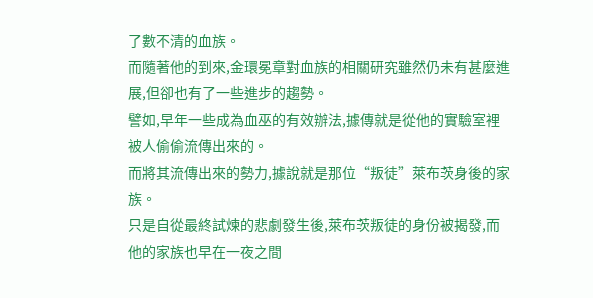了數不清的血族。
而隨著他的到來,金環冕章對血族的相關研究雖然仍未有甚麼進展,但卻也有了一些進步的趨勢。
譬如,早年一些成為血巫的有效辦法,據傳就是從他的實驗室裡被人偷偷流傳出來的。
而將其流傳出來的勢力,據說就是那位“叛徒”萊布茨身後的家族。
只是自從最終試煉的悲劇發生後,萊布茨叛徒的身份被揭發,而他的家族也早在一夜之間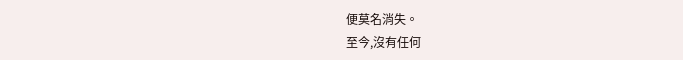便莫名消失。
至今,沒有任何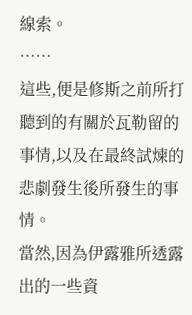線索。
……
這些,便是修斯之前所打聽到的有關於瓦勒留的事情,以及在最終試煉的悲劇發生後所發生的事情。
當然,因為伊露雅所透露出的一些資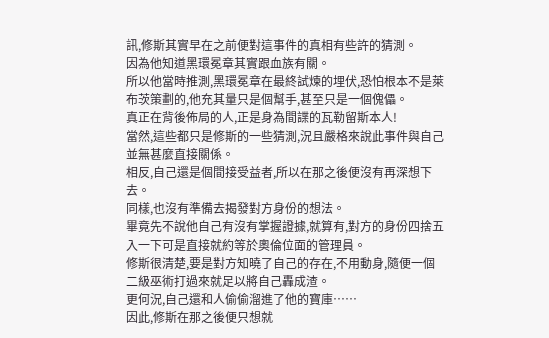訊,修斯其實早在之前便對這事件的真相有些許的猜測。
因為他知道黑環冕章其實跟血族有關。
所以他當時推測,黑環冕章在最終試煉的埋伏,恐怕根本不是萊布茨策劃的,他充其量只是個幫手,甚至只是一個傀儡。
真正在背後佈局的人,正是身為間諜的瓦勒留斯本人!
當然,這些都只是修斯的一些猜測,況且嚴格來說此事件與自己並無甚麼直接關係。
相反,自己還是個間接受益者,所以在那之後便沒有再深想下去。
同樣,也沒有準備去揭發對方身份的想法。
畢竟先不說他自己有沒有掌握證據,就算有,對方的身份四捨五入一下可是直接就約等於奧倫位面的管理員。
修斯很清楚,要是對方知曉了自己的存在,不用動身,隨便一個二級巫術打過來就足以將自己轟成渣。
更何況,自己還和人偷偷溜進了他的寶庫……
因此,修斯在那之後便只想就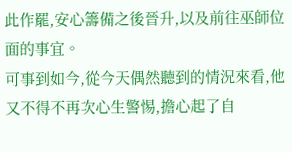此作罷,安心籌備之後晉升,以及前往巫師位面的事宜。
可事到如今,從今天偶然聽到的情況來看,他又不得不再次心生警惕,擔心起了自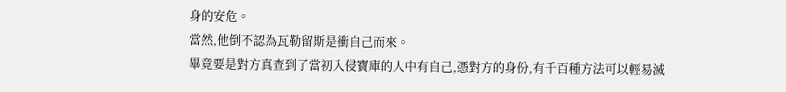身的安危。
當然,他倒不認為瓦勒留斯是衝自己而來。
畢竟要是對方真查到了當初入侵寶庫的人中有自己,憑對方的身份,有千百種方法可以輕易滅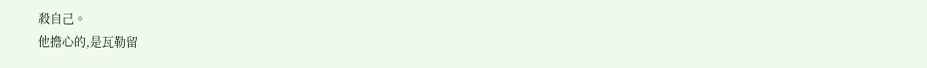殺自己。
他擔心的,是瓦勒留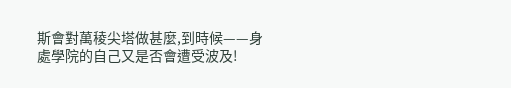斯會對萬稜尖塔做甚麼,到時候——身處學院的自己又是否會遭受波及!